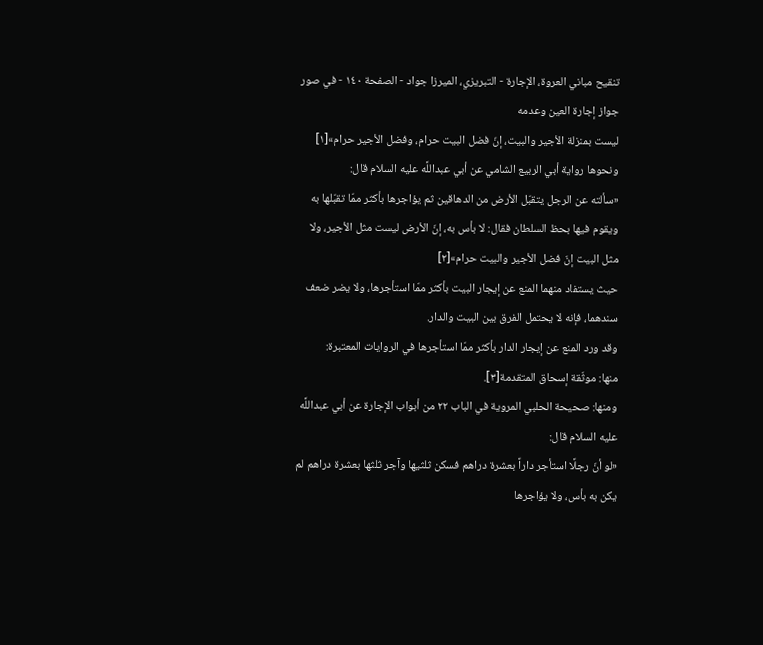تنقيح مباني العروة، الإجارة - التبريزي، الميرزا جواد - الصفحة ١٤٠ - في صور جواز إجارة العين وعدمه
ليست بمنزلة الأجير والبيت، إنّ فضل البيت حرام، وفضل الأجير حرام»[١]
ونحوها رواية أبي الربيع الشامي عن أبي عبداللَّه عليه السلام قال:
«سألته عن الرجل يتقبّل الأرض من الدهاقين ثم يؤاجرها بأكثر ممّا تقبّلها به ويقوم فيها بحظ السلطان فقال: لا بأس به، إنّ الأرض ليست مثل الأجير، ولا مثل البيت إنّ فضل الأجير والبيت حرام»[٢]
حيث يستفاد منهما المنع عن إيجار البيت بأكثر ممّا استأجرها، ولا يضر ضعف سندهما، فإنه لا يحتمل الفرق بين البيت والدار.
وقد ورد المنع عن إيجار الدار بأكثر ممّا استأجرها في الروايات المعتبرة:
منها: موثّقة إسحاق المتقدمة[٣].
ومنها: صحيحة الحلبي المروية في الباب ٢٢ من أبواب الإجارة عن أبي عبداللَّه عليه السلام قال:
«لو أنّ رجلًا استأجر داراً بعشرة دراهم فسكن ثلثيها وآجر ثلثها بعشرة دراهم لم يكن به بأس، ولا يؤاجرها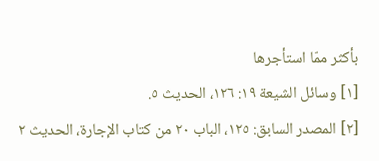بأكثر ممّا استأجرها
[١] وسائل الشيعة ١٩: ١٢٦، الحديث ٥.
[٢] المصدر السابق: ١٢٥، الباب ٢٠ من كتاب الإجارة، الحديث ٢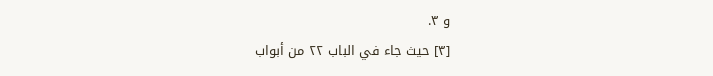و ٣.
[٣] حيث جاء في الباب ٢٢ من أبواب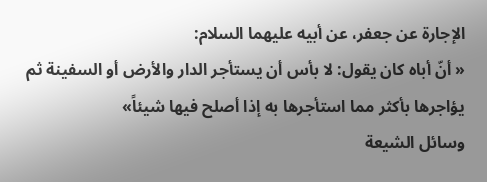الإجارة عن جعفر، عن أبيه عليهما السلام:
« أنّ أباه كان يقول: لا بأس أن يستأجر الدار والأرض أو السفينة ثم يؤاجرها بأكثر مما استأجرها به إذا أصلح فيها شيئاً»
وسائل الشيعة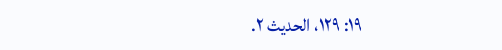١٩: ١٢٩، الحديث ٢.